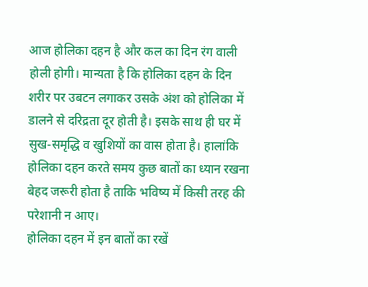आज होलिका दहन है और कल का दिन रंग वाली होली होगी। मान्यता है कि होलिका दहन के दिन शरीर पर उबटन लगाकर उसके अंश को होलिका में डालने से दरिद्रता दूर होती है। इसके साथ ही घर में सुख-समृद्धि व खुशियों का वास होता है। हालांकि होलिका दहन करते समय कुछ बातों का ध्यान रखना बेहद जरूरी होता है ताकि भविष्य में किसी तरह की परेशानी न आए।
होलिका दहन में इन बातों का रखें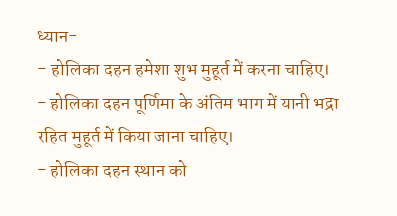ध्यान-
- होलिका दहन हमेशा शुभ मुहूर्त में करना चाहिए।
- होलिका दहन पूर्णिमा के अंतिम भाग में यानी भद्रा रहित मुहूर्त में किया जाना चाहिए।
- होलिका दहन स्थान को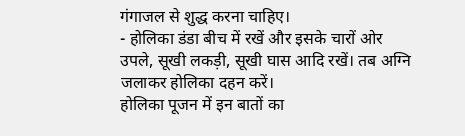गंगाजल से शुद्ध करना चाहिए।
- होलिका डंडा बीच में रखें और इसके चारों ओर उपले, सूखी लकड़ी, सूखी घास आदि रखें। तब अग्नि जलाकर होलिका दहन करें।
होलिका पूजन में इन बातों का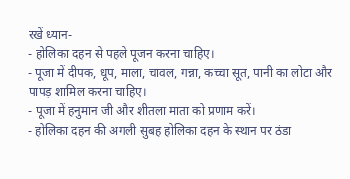रखें ध्यान-
- होलिका दहन से पहले पूजन करना चाहिए।
- पूजा में दीपक, धूप, माला, चावल, गन्ना, कच्चा सूत, पानी का लोटा और पापड़ शामिल करना चाहिए।
- पूजा में हनुमान जी और शीतला माता को प्रणाम करें।
- होलिका दहन की अगली सुबह होलिका दहन के स्थान पर ठंडा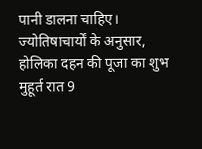पानी डालना चाहिए।
ज्योतिषाचार्यों के अनुसार, होलिका दहन की पूजा का शुभ मुहूर्त रात 9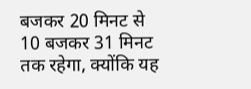बजकर 20 मिनट से 10 बजकर 31 मिनट तक रहेगा, क्योंकि यह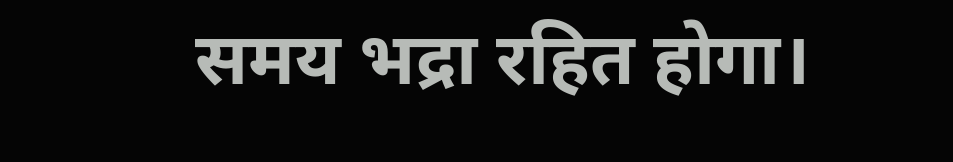समय भद्रा रहित होगा।